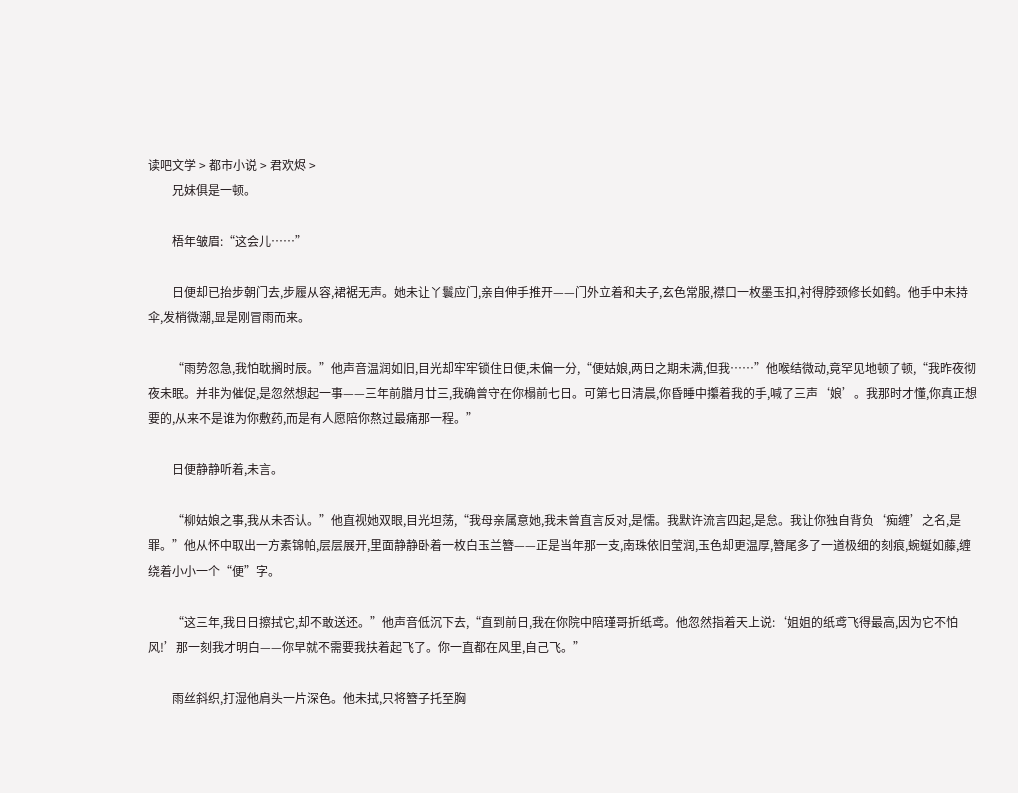读吧文学 > 都市小说 > 君欢烬 >
        兄妹俱是一顿。

        梧年皱眉:“这会儿……”

        日便却已抬步朝门去,步履从容,裙裾无声。她未让丫鬟应门,亲自伸手推开——门外立着和夫子,玄色常服,襟口一枚墨玉扣,衬得脖颈修长如鹤。他手中未持伞,发梢微潮,显是刚冒雨而来。

        “雨势忽急,我怕耽搁时辰。”他声音温润如旧,目光却牢牢锁住日便,未偏一分,“便姑娘,两日之期未满,但我……”他喉结微动,竟罕见地顿了顿,“我昨夜彻夜未眠。并非为催促,是忽然想起一事——三年前腊月廿三,我确曾守在你榻前七日。可第七日清晨,你昏睡中攥着我的手,喊了三声‘娘’。我那时才懂,你真正想要的,从来不是谁为你敷药,而是有人愿陪你熬过最痛那一程。”

        日便静静听着,未言。

        “柳姑娘之事,我从未否认。”他直视她双眼,目光坦荡,“我母亲属意她,我未曾直言反对,是懦。我默许流言四起,是怠。我让你独自背负‘痴缠’之名,是罪。”他从怀中取出一方素锦帕,层层展开,里面静静卧着一枚白玉兰簪——正是当年那一支,南珠依旧莹润,玉色却更温厚,簪尾多了一道极细的刻痕,蜿蜒如藤,缠绕着小小一个“便”字。

        “这三年,我日日擦拭它,却不敢送还。”他声音低沉下去,“直到前日,我在你院中陪瑾哥折纸鸢。他忽然指着天上说:‘姐姐的纸鸢飞得最高,因为它不怕风!’那一刻我才明白——你早就不需要我扶着起飞了。你一直都在风里,自己飞。”

        雨丝斜织,打湿他肩头一片深色。他未拭,只将簪子托至胸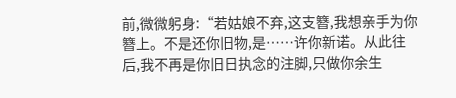前,微微躬身:“若姑娘不弃,这支簪,我想亲手为你簪上。不是还你旧物,是……许你新诺。从此往后,我不再是你旧日执念的注脚,只做你余生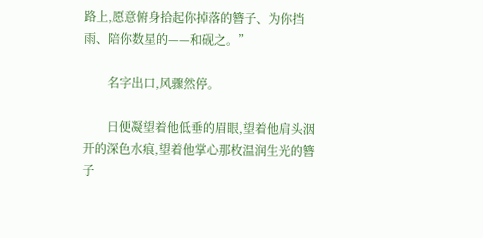路上,愿意俯身拾起你掉落的簪子、为你挡雨、陪你数星的——和砚之。”

        名字出口,风骤然停。

        日便凝望着他低垂的眉眼,望着他肩头洇开的深色水痕,望着他掌心那枚温润生光的簪子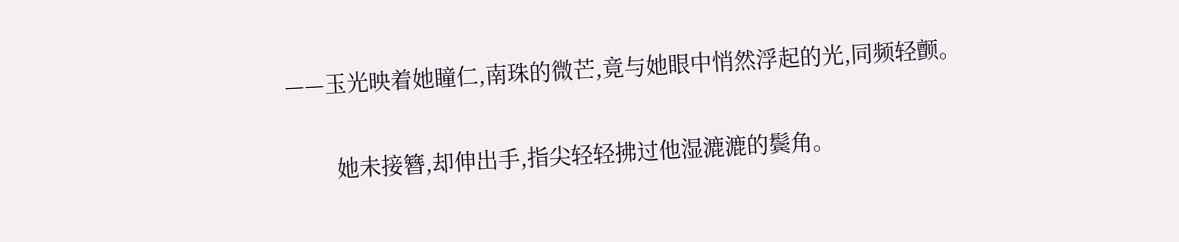——玉光映着她瞳仁,南珠的微芒,竟与她眼中悄然浮起的光,同频轻颤。

        她未接簪,却伸出手,指尖轻轻拂过他湿漉漉的鬓角。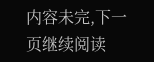内容未完,下一页继续阅读